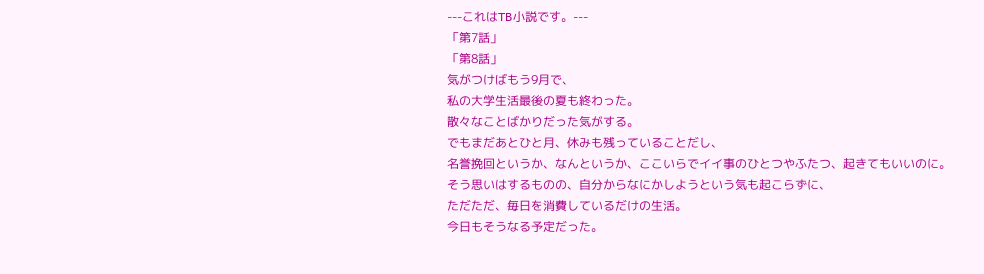---これはTB小説です。---
「第7話」
「第8話」
気がつけばもう9月で、
私の大学生活最後の夏も終わった。
散々なことばかりだった気がする。
でもまだあとひと月、休みも残っていることだし、
名誉挽回というか、なんというか、ここいらでイイ事のひとつやふたつ、起きてもいいのに。
そう思いはするものの、自分からなにかしようという気も起こらずに、
ただただ、毎日を消費しているだけの生活。
今日もそうなる予定だった。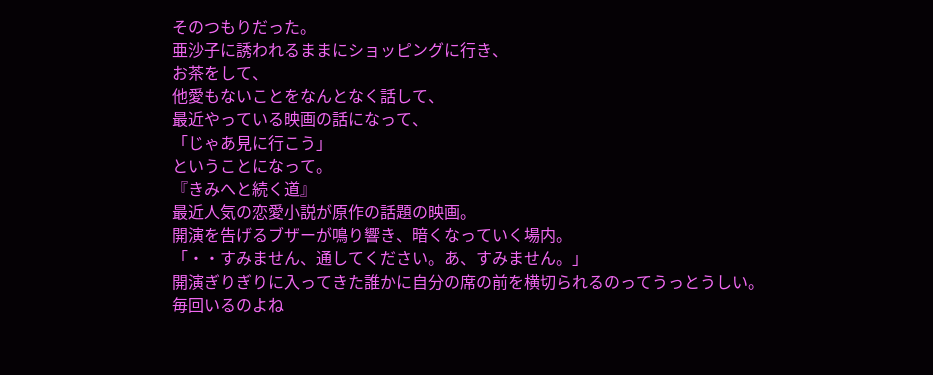そのつもりだった。
亜沙子に誘われるままにショッピングに行き、
お茶をして、
他愛もないことをなんとなく話して、
最近やっている映画の話になって、
「じゃあ見に行こう」
ということになって。
『きみへと続く道』
最近人気の恋愛小説が原作の話題の映画。
開演を告げるブザーが鳴り響き、暗くなっていく場内。
「・・すみません、通してください。あ、すみません。」
開演ぎりぎりに入ってきた誰かに自分の席の前を横切られるのってうっとうしい。
毎回いるのよね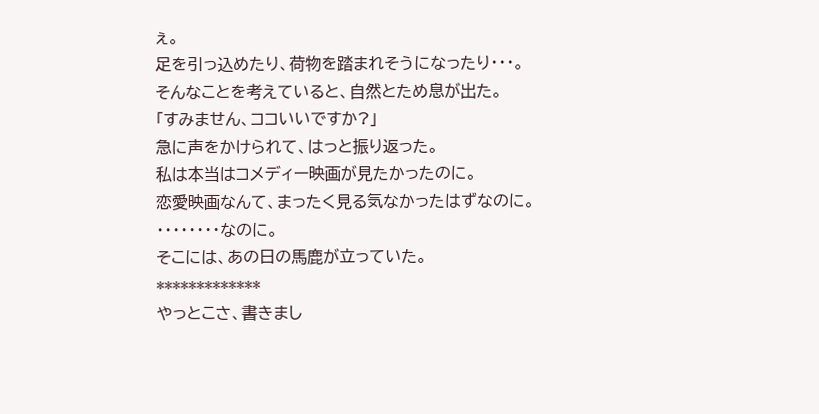ぇ。
足を引っ込めたり、荷物を踏まれそうになったり・・・。
そんなことを考えていると、自然とため息が出た。
「すみません、ココいいですか?」
急に声をかけられて、はっと振り返った。
私は本当はコメディー映画が見たかったのに。
恋愛映画なんて、まったく見る気なかったはずなのに。
・・・・・・・・なのに。
そこには、あの日の馬鹿が立っていた。
*************
やっとこさ、書きまし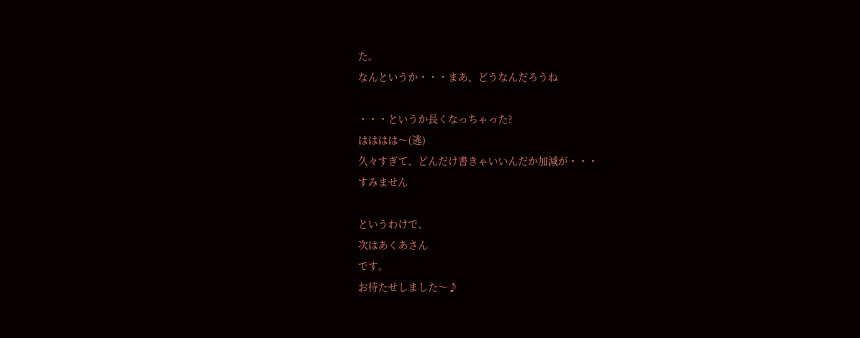た。
なんというか・・・まあ、どうなんだろうね

・・・というか長くなっちゃった?
はははは〜(逃)
久々すぎて、どんだけ書きゃいいんだか加減が・・・
すみません

というわけで、
次はあくあさん
です。
お待たせしました〜♪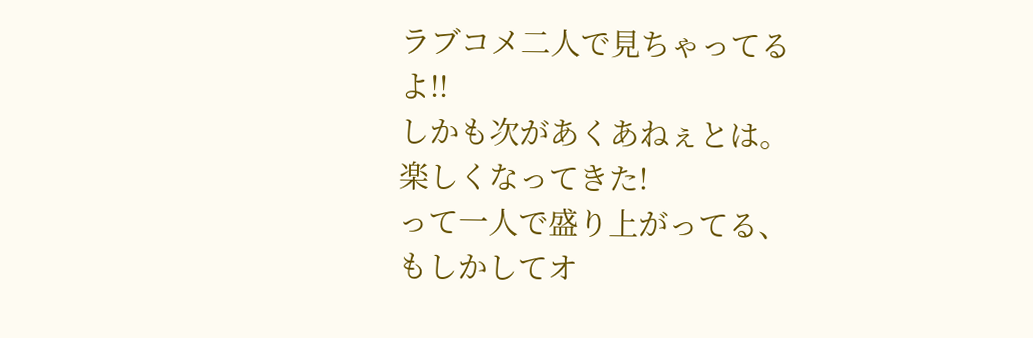ラブコメ二人で見ちゃってるよ!!
しかも次があくあねぇとは。楽しくなってきた!
って一人で盛り上がってる、もしかしてオ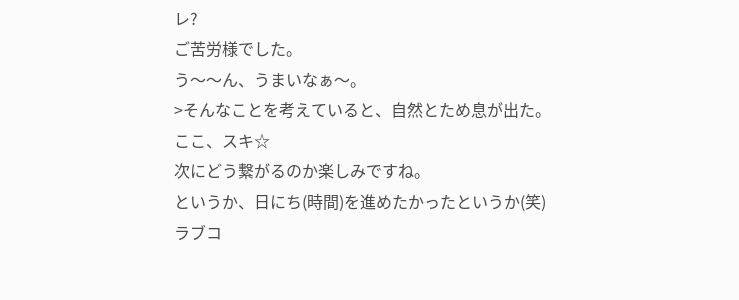レ?
ご苦労様でした。
う〜〜ん、うまいなぁ〜。
>そんなことを考えていると、自然とため息が出た。
ここ、スキ☆
次にどう繋がるのか楽しみですね。
というか、日にち(時間)を進めたかったというか(笑)
ラブコ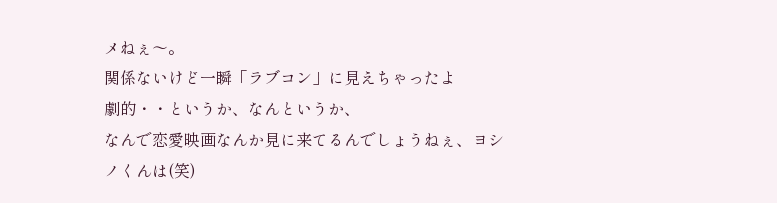メねぇ〜。
関係ないけど一瞬「ラブコン」に見えちゃったよ
劇的・・というか、なんというか、
なんで恋愛映画なんか見に来てるんでしょうねぇ、ヨシノくんは(笑)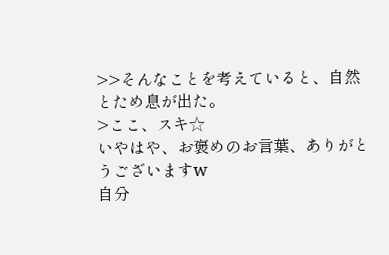>>そんなことを考えていると、自然とため息が出た。
>ここ、スキ☆
いやはや、お褒めのお言葉、ありがとうございますw
自分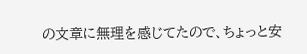の文章に無理を感じてたので、ちょっと安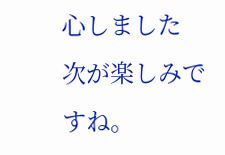心しました
次が楽しみですね。